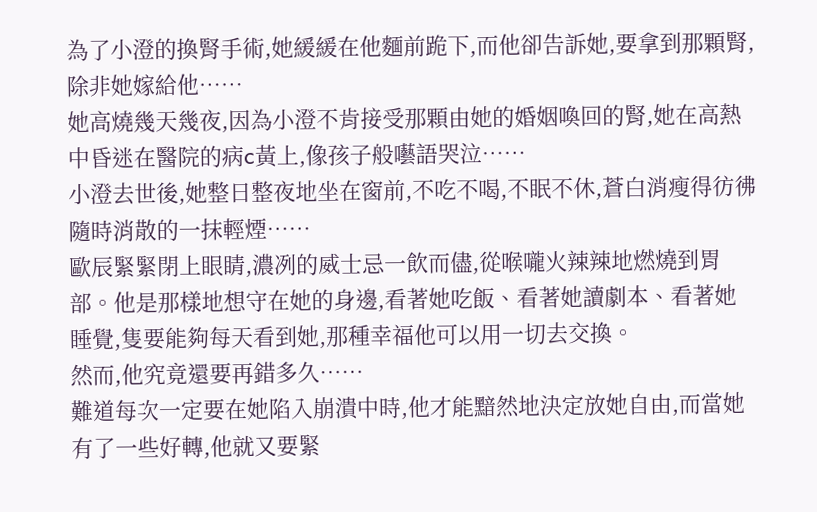為了小澄的換腎手術,她緩緩在他麵前跪下,而他卻告訴她,要拿到那顆腎,除非她嫁給他……
她高燒幾天幾夜,因為小澄不肯接受那顆由她的婚姻喚回的腎,她在高熱中昏迷在醫院的病c黃上,像孩子般囈語哭泣……
小澄去世後,她整日整夜地坐在窗前,不吃不喝,不眠不休,蒼白消瘦得彷彿隨時消散的一抹輕煙……
歐辰緊緊閉上眼睛,濃冽的威士忌一飲而儘,從喉嚨火辣辣地燃燒到胃部。他是那樣地想守在她的身邊,看著她吃飯、看著她讀劇本、看著她睡覺,隻要能夠每天看到她,那種幸福他可以用一切去交換。
然而,他究竟還要再錯多久……
難道每次一定要在她陷入崩潰中時,他才能黯然地決定放她自由,而當她有了一些好轉,他就又要緊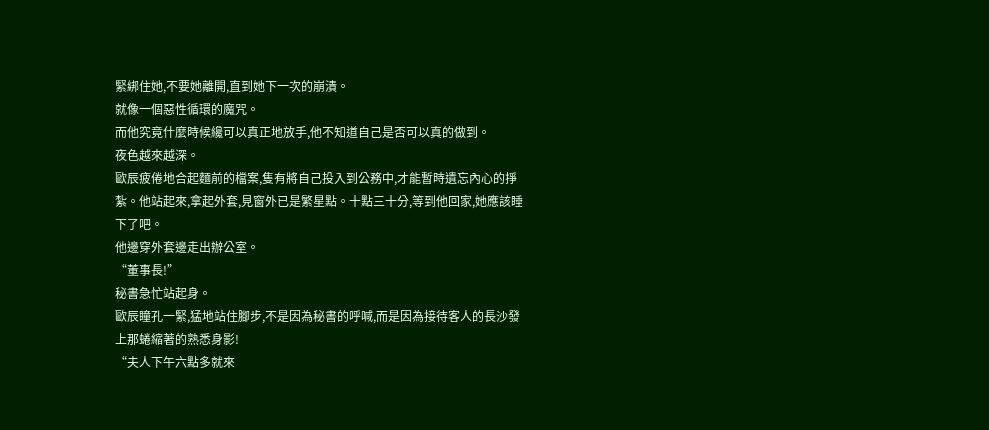緊綁住她,不要她離開,直到她下一次的崩潰。
就像一個惡性循環的魔咒。
而他究竟什麼時候纔可以真正地放手,他不知道自己是否可以真的做到。
夜色越來越深。
歐辰疲倦地合起麵前的檔案,隻有將自己投入到公務中,才能暫時遺忘內心的掙紮。他站起來,拿起外套,見窗外已是繁星點。十點三十分,等到他回家,她應該睡下了吧。
他邊穿外套邊走出辦公室。
“董事長!”
秘書急忙站起身。
歐辰瞳孔一緊,猛地站住腳步,不是因為秘書的呼喊,而是因為接待客人的長沙發上那蜷縮著的熟悉身影!
“夫人下午六點多就來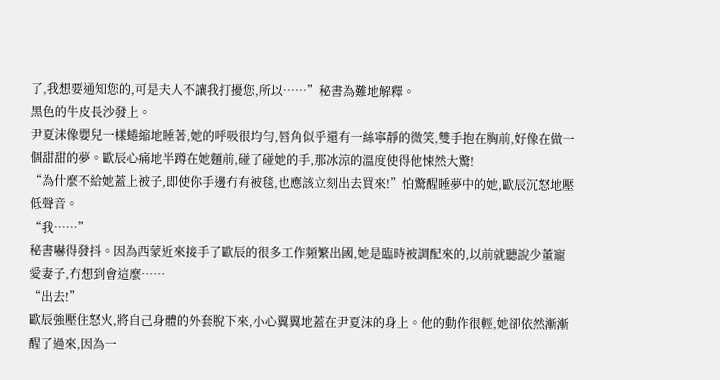了,我想要通知您的,可是夫人不讓我打擾您,所以……”秘書為難地解釋。
黑色的牛皮長沙發上。
尹夏沫像嬰兒一樣蜷縮地睡著,她的呼吸很均勻,唇角似乎還有一絲寧靜的微笑,雙手抱在胸前,好像在做一個甜甜的夢。歐辰心痛地半蹲在她麵前,碰了碰她的手,那冰涼的溫度使得他悚然大驚!
“為什麼不給她蓋上被子,即使你手邊冇有被毯,也應該立刻出去買來!”怕驚醒睡夢中的她,歐辰沉怒地壓低聲音。
“我……”
秘書嚇得發抖。因為西蒙近來接手了歐辰的很多工作頻繁出國,她是臨時被調配來的,以前就聽說少董寵愛妻子,冇想到會這麼……
“出去!”
歐辰強壓住怒火,將自己身體的外套脫下來,小心翼翼地蓋在尹夏沫的身上。他的動作很輕,她卻依然漸漸醒了過來,因為一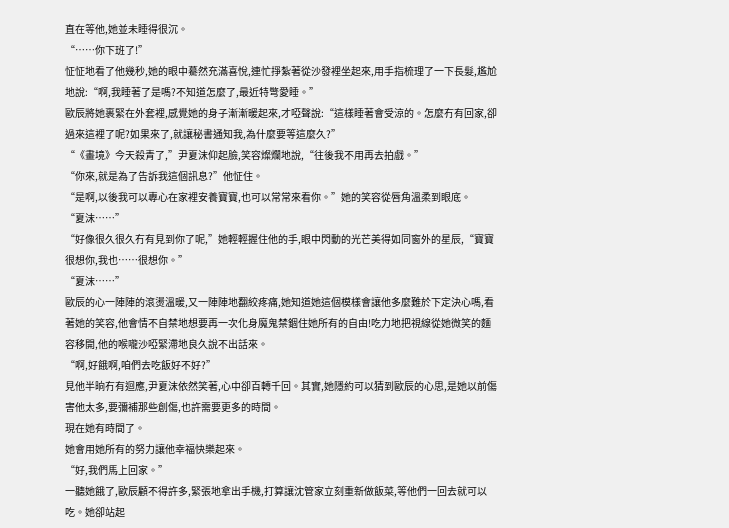直在等他,她並未睡得很沉。
“……你下班了!”
怔怔地看了他幾秒,她的眼中驀然充滿喜悅,連忙掙紮著從沙發裡坐起來,用手指梳理了一下長髮,尷尬地說:“啊,我睡著了是嗎?不知道怎麼了,最近特彆愛睡。”
歐辰將她裹緊在外套裡,感覺她的身子漸漸暖起來,才啞聲說:“這樣睡著會受涼的。怎麼冇有回家,卻過來這裡了呢?如果來了,就讓秘書通知我,為什麼要等這麼久?”
“《畫境》今天殺青了,”尹夏沫仰起臉,笑容燦爛地說,“往後我不用再去拍戲。”
“你來,就是為了告訴我這個訊息?”他怔住。
“是啊,以後我可以專心在家裡安養寶寶,也可以常常來看你。”她的笑容從唇角溫柔到眼底。
“夏沫……”
“好像很久很久冇有見到你了呢,”她輕輕握住他的手,眼中閃動的光芒美得如同窗外的星辰,“寶寶很想你,我也……很想你。”
“夏沫……”
歐辰的心一陣陣的滾燙溫暖,又一陣陣地翻絞疼痛,她知道她這個模樣會讓他多麼難於下定決心嗎,看著她的笑容,他會情不自禁地想要再一次化身魔鬼禁錮住她所有的自由!吃力地把視線從她微笑的麵容移開,他的喉嚨沙啞緊滯地良久說不出話來。
“啊,好餓啊,咱們去吃飯好不好?”
見他半晌冇有迴應,尹夏沫依然笑著,心中卻百轉千回。其實,她隱約可以猜到歐辰的心思,是她以前傷害他太多,要彌補那些創傷,也許需要更多的時間。
現在她有時間了。
她會用她所有的努力讓他幸福快樂起來。
“好,我們馬上回家。”
一聽她餓了,歐辰顧不得許多,緊張地拿出手機,打算讓沈管家立刻重新做飯菜,等他們一回去就可以吃。她卻站起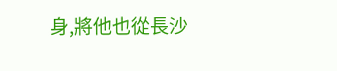身,將他也從長沙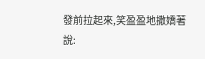發前拉起來,笑盈盈地撒嬌著說: